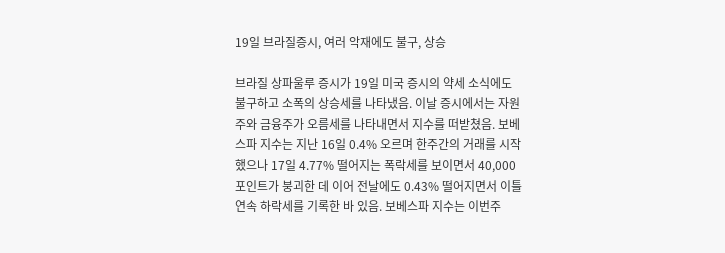19일 브라질증시, 여러 악재에도 불구, 상승

브라질 상파울루 증시가 19일 미국 증시의 약세 소식에도 불구하고 소폭의 상승세를 나타냈음. 이날 증시에서는 자원주와 금융주가 오름세를 나타내면서 지수를 떠받쳤음. 보베스파 지수는 지난 16일 0.4% 오르며 한주간의 거래를 시작했으나 17일 4.77% 떨어지는 폭락세를 보이면서 40,000포인트가 붕괴한 데 이어 전날에도 0.43% 떨어지면서 이틀 연속 하락세를 기록한 바 있음. 보베스파 지수는 이번주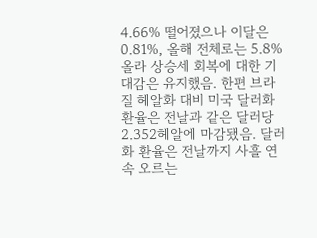4.66% 떨어졌으나 이달은 0.81%, 올해 전체로는 5.8% 올라 상승세 회복에 대한 기대감은 유지했음. 한편 브라질 헤알화 대비 미국 달러화 환율은 전날과 같은 달러당 2.352헤알에 마감됐음. 달러화 환율은 전날까지 사흘 연속 오르는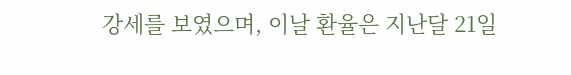강세를 보였으며, 이날 환율은 지난달 21일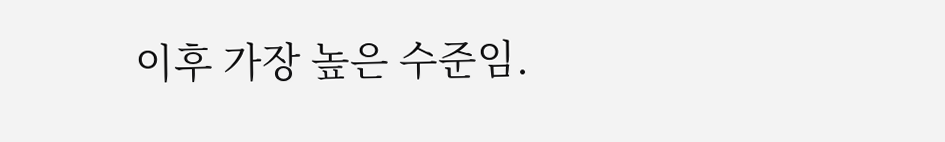이후 가장 높은 수준임.